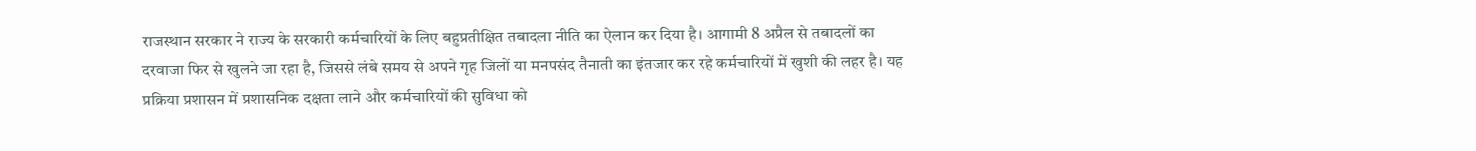राजस्थान सरकार ने राज्य के सरकारी कर्मचारियों के लिए बहुप्रतीक्षित तबादला नीति का ऐलान कर दिया है। आगामी 8 अप्रैल से तबादलों का दरवाजा फिर से खुलने जा रहा है, जिससे लंबे समय से अपने गृह जिलों या मनपसंद तैनाती का इंतजार कर रहे कर्मचारियों में खुशी की लहर है। यह प्रक्रिया प्रशासन में प्रशासनिक दक्षता लाने और कर्मचारियों की सुविधा को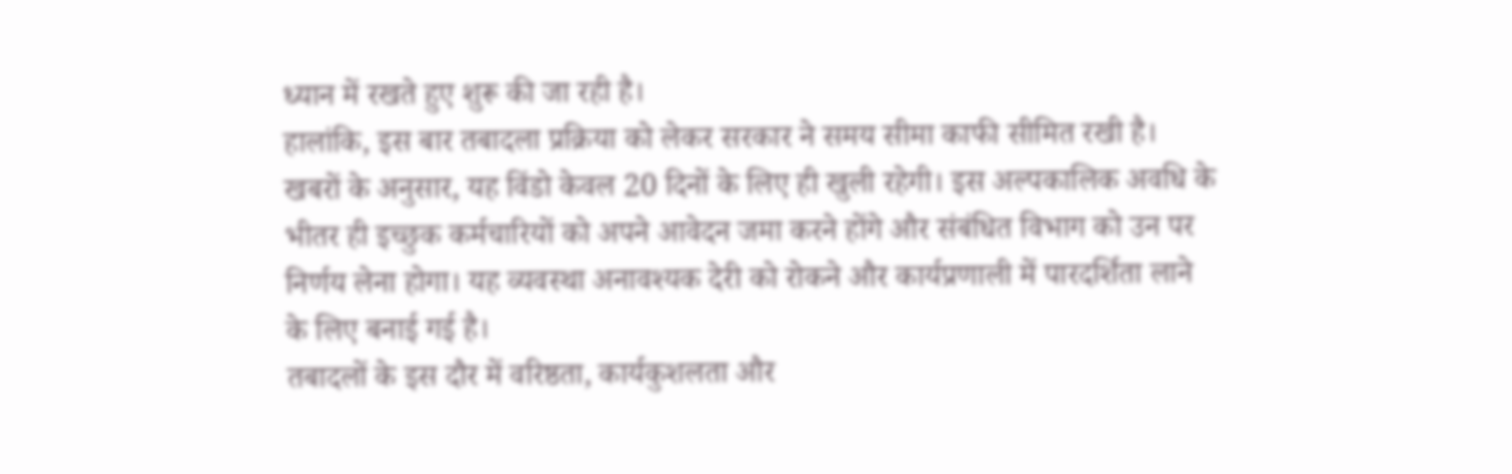ध्यान में रखते हुए शुरू की जा रही है।
हालांकि, इस बार तबादला प्रक्रिया को लेकर सरकार ने समय सीमा काफी सीमित रखी है। खबरों के अनुसार, यह विंडो केवल 20 दिनों के लिए ही खुली रहेगी। इस अल्पकालिक अवधि के भीतर ही इच्छुक कर्मचारियों को अपने आवेदन जमा करने होंगे और संबंधित विभाग को उन पर निर्णय लेना होगा। यह व्यवस्था अनावश्यक देरी को रोकने और कार्यप्रणाली में पारदर्शिता लाने के लिए बनाई गई है।
तबादलों के इस दौर में वरिष्ठता, कार्यकुशलता और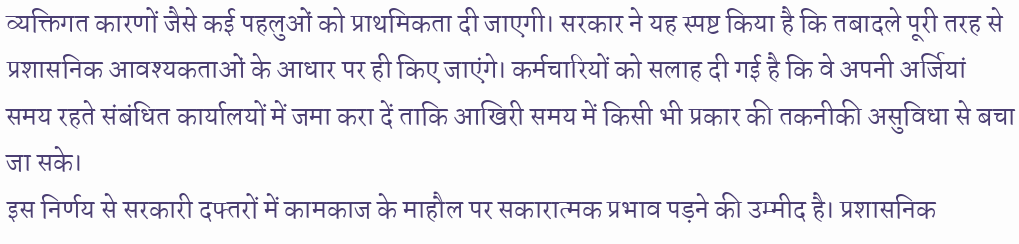व्यक्तिगत कारणों जैसे कई पहलुओं को प्राथमिकता दी जाएगी। सरकार ने यह स्पष्ट किया है कि तबादले पूरी तरह से प्रशासनिक आवश्यकताओं के आधार पर ही किए जाएंगे। कर्मचारियों को सलाह दी गई है कि वे अपनी अर्जियां समय रहते संबंधित कार्यालयों में जमा करा दें ताकि आखिरी समय में किसी भी प्रकार की तकनीकी असुविधा से बचा जा सके।
इस निर्णय से सरकारी दफ्तरों में कामकाज के माहौल पर सकारात्मक प्रभाव पड़ने की उम्मीद है। प्रशासनिक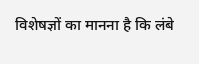विशेषज्ञों का मानना है कि लंबे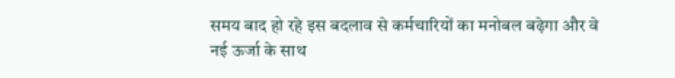समय बाद हो रहे इस बदलाव से कर्मचारियों का मनोबल बढ़ेगा और वे नई ऊर्जा के साथ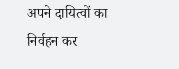अपने दायित्वों का निर्वहन कर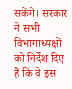सकेंगे। सरकार ने सभी विभागाध्यक्षों को निर्देश दिए हैं कि वे इस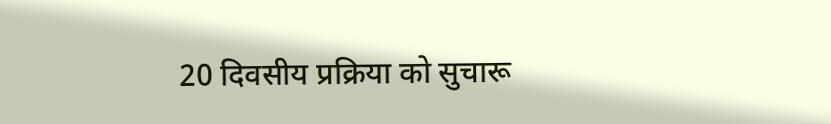20 दिवसीय प्रक्रिया को सुचारू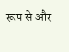रूप से और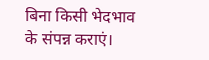बिना किसी भेदभाव के संपन्न कराएं।